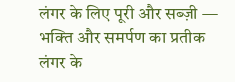लंगर के लिए पूरी और सब्ज़ी — भक्ति और समर्पण का प्रतीक
लंगर के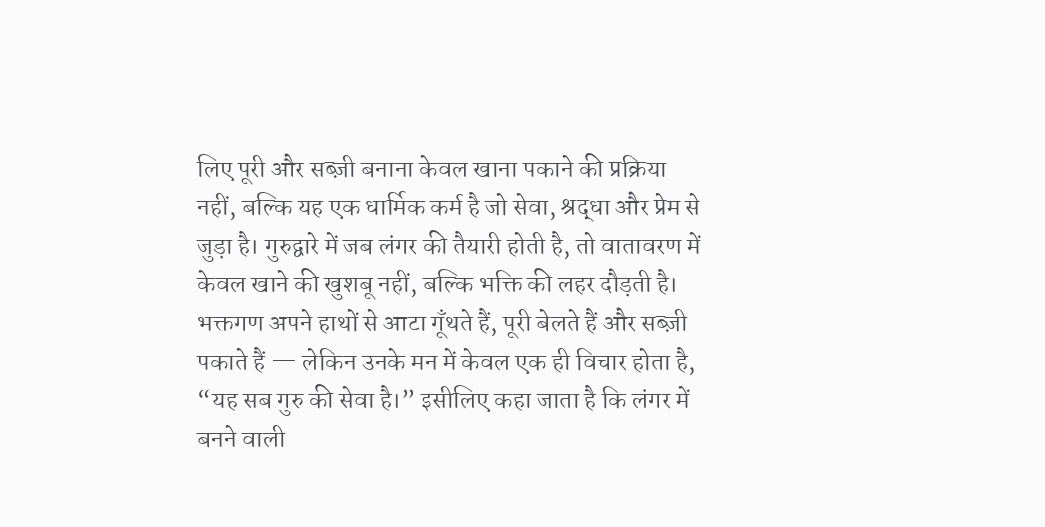लिए पूरी और सब्ज़ी बनाना केवल खाना पकाने की प्रक्रिया नहीं, बल्कि यह एक धार्मिक कर्म है जो सेवा, श्रद्धा और प्रेम से जुड़ा है। गुरुद्वारे में जब लंगर की तैयारी होती है, तो वातावरण में केवल खाने की खुशबू नहीं, बल्कि भक्ति की लहर दौड़ती है। भक्तगण अपने हाथों से आटा गूँथते हैं, पूरी बेलते हैं और सब्ज़ी पकाते हैं — लेकिन उनके मन में केवल एक ही विचार होता है, “यह सब गुरु की सेवा है।” इसीलिए कहा जाता है कि लंगर में बनने वाली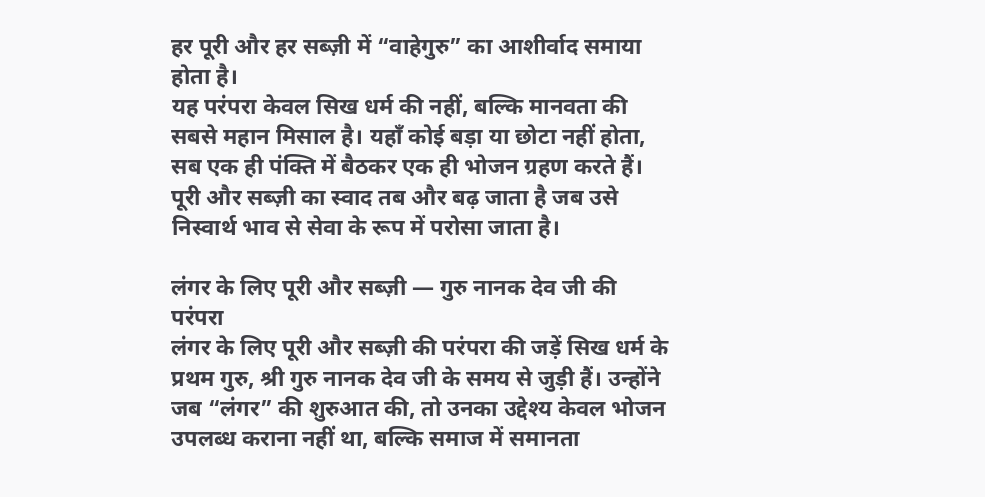हर पूरी और हर सब्ज़ी में “वाहेगुरु” का आशीर्वाद समाया होता है।
यह परंपरा केवल सिख धर्म की नहीं, बल्कि मानवता की सबसे महान मिसाल है। यहाँ कोई बड़ा या छोटा नहीं होता, सब एक ही पंक्ति में बैठकर एक ही भोजन ग्रहण करते हैं। पूरी और सब्ज़ी का स्वाद तब और बढ़ जाता है जब उसे निस्वार्थ भाव से सेवा के रूप में परोसा जाता है।

लंगर के लिए पूरी और सब्ज़ी — गुरु नानक देव जी की परंपरा
लंगर के लिए पूरी और सब्ज़ी की परंपरा की जड़ें सिख धर्म के प्रथम गुरु, श्री गुरु नानक देव जी के समय से जुड़ी हैं। उन्होंने जब “लंगर” की शुरुआत की, तो उनका उद्देश्य केवल भोजन उपलब्ध कराना नहीं था, बल्कि समाज में समानता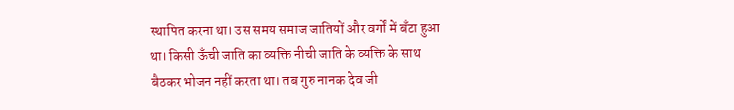स्थापित करना था। उस समय समाज जातियों और वर्गों में बँटा हुआ था। किसी ऊँची जाति का व्यक्ति नीची जाति के व्यक्ति के साथ बैठकर भोजन नहीं करता था। तब गुरु नानक देव जी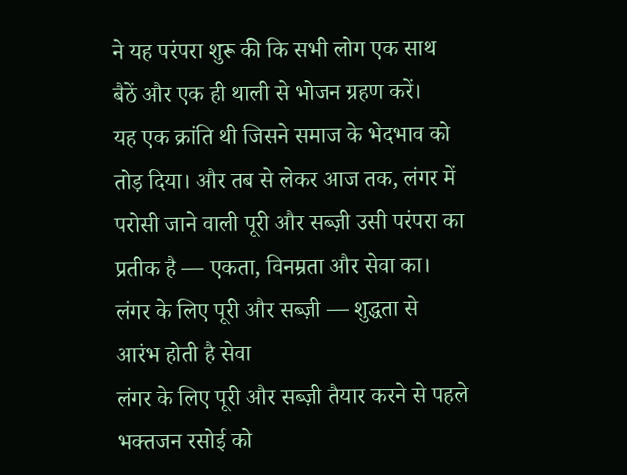ने यह परंपरा शुरू की कि सभी लोग एक साथ बैठें और एक ही थाली से भोजन ग्रहण करें।
यह एक क्रांति थी जिसने समाज के भेदभाव को तोड़ दिया। और तब से लेकर आज तक, लंगर में परोसी जाने वाली पूरी और सब्ज़ी उसी परंपरा का प्रतीक है — एकता, विनम्रता और सेवा का।
लंगर के लिए पूरी और सब्ज़ी — शुद्धता से आरंभ होती है सेवा
लंगर के लिए पूरी और सब्ज़ी तैयार करने से पहले भक्तजन रसोई को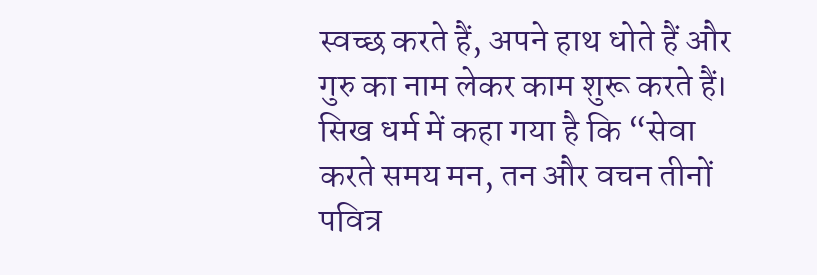स्वच्छ करते हैं, अपने हाथ धोते हैं और गुरु का नाम लेकर काम शुरू करते हैं। सिख धर्म में कहा गया है कि “सेवा करते समय मन, तन और वचन तीनों पवित्र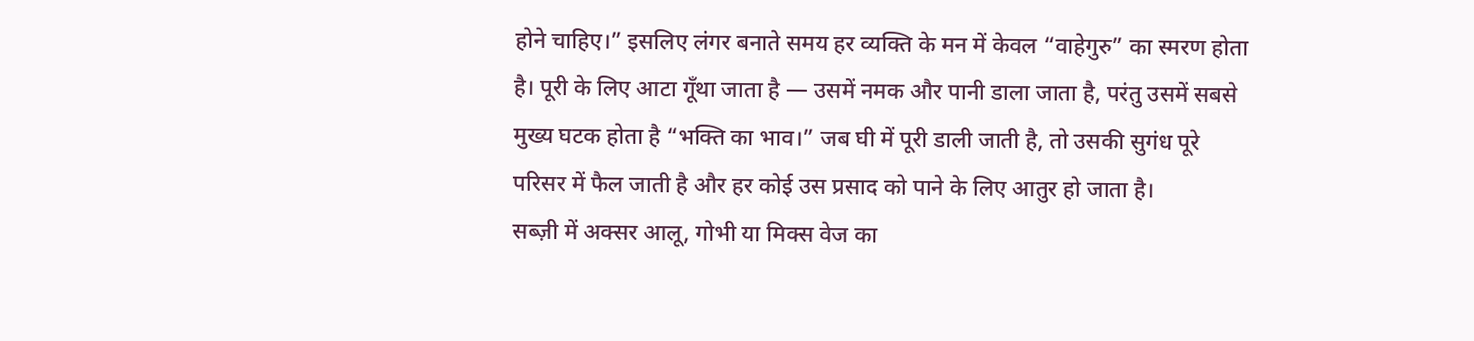होने चाहिए।” इसलिए लंगर बनाते समय हर व्यक्ति के मन में केवल “वाहेगुरु” का स्मरण होता है। पूरी के लिए आटा गूँथा जाता है — उसमें नमक और पानी डाला जाता है, परंतु उसमें सबसे मुख्य घटक होता है “भक्ति का भाव।” जब घी में पूरी डाली जाती है, तो उसकी सुगंध पूरे परिसर में फैल जाती है और हर कोई उस प्रसाद को पाने के लिए आतुर हो जाता है।
सब्ज़ी में अक्सर आलू, गोभी या मिक्स वेज का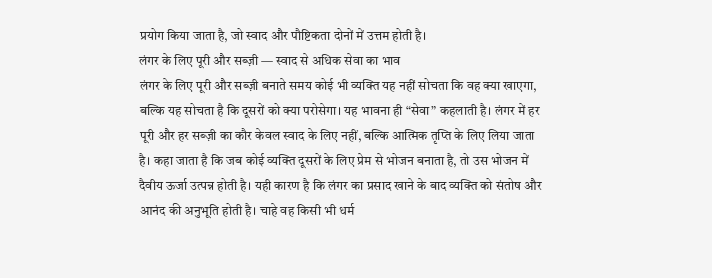प्रयोग किया जाता है, जो स्वाद और पौष्टिकता दोनों में उत्तम होती है।
लंगर के लिए पूरी और सब्ज़ी — स्वाद से अधिक सेवा का भाव
लंगर के लिए पूरी और सब्ज़ी बनाते समय कोई भी व्यक्ति यह नहीं सोचता कि वह क्या खाएगा, बल्कि यह सोचता है कि दूसरों को क्या परोसेगा। यह भावना ही “सेवा” कहलाती है। लंगर में हर पूरी और हर सब्ज़ी का कौर केवल स्वाद के लिए नहीं, बल्कि आत्मिक तृप्ति के लिए लिया जाता है। कहा जाता है कि जब कोई व्यक्ति दूसरों के लिए प्रेम से भोजन बनाता है, तो उस भोजन में दैवीय ऊर्जा उत्पन्न होती है। यही कारण है कि लंगर का प्रसाद खाने के बाद व्यक्ति को संतोष और आनंद की अनुभूति होती है। चाहे वह किसी भी धर्म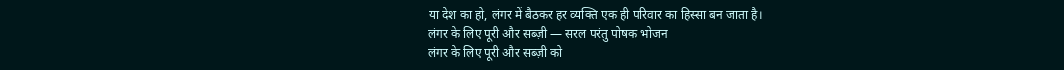या देश का हो, लंगर में बैठकर हर व्यक्ति एक ही परिवार का हिस्सा बन जाता है।
लंगर के लिए पूरी और सब्ज़ी — सरल परंतु पोषक भोजन
लंगर के लिए पूरी और सब्ज़ी को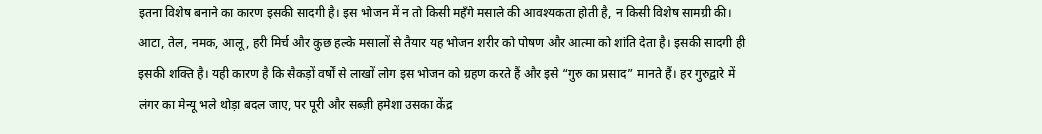इतना विशेष बनाने का कारण इसकी सादगी है। इस भोजन में न तो किसी महँगे मसाले की आवश्यकता होती है, न किसी विशेष सामग्री की। आटा, तेल, नमक, आलू, हरी मिर्च और कुछ हल्के मसालों से तैयार यह भोजन शरीर को पोषण और आत्मा को शांति देता है। इसकी सादगी ही इसकी शक्ति है। यही कारण है कि सैकड़ों वर्षों से लाखों लोग इस भोजन को ग्रहण करते हैं और इसे “गुरु का प्रसाद” मानते हैं। हर गुरुद्वारे में लंगर का मेन्यू भले थोड़ा बदल जाए, पर पूरी और सब्ज़ी हमेशा उसका केंद्र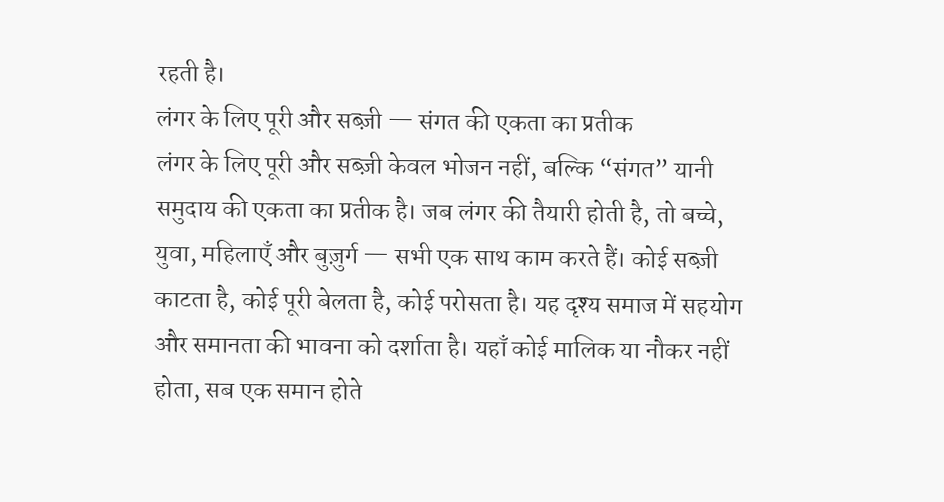रहती है।
लंगर के लिए पूरी और सब्ज़ी — संगत की एकता का प्रतीक
लंगर के लिए पूरी और सब्ज़ी केवल भोजन नहीं, बल्कि “संगत” यानी समुदाय की एकता का प्रतीक है। जब लंगर की तैयारी होती है, तो बच्चे, युवा, महिलाएँ और बुज़ुर्ग — सभी एक साथ काम करते हैं। कोई सब्ज़ी काटता है, कोई पूरी बेलता है, कोई परोसता है। यह दृश्य समाज में सहयोग और समानता की भावना को दर्शाता है। यहाँ कोई मालिक या नौकर नहीं होता, सब एक समान होते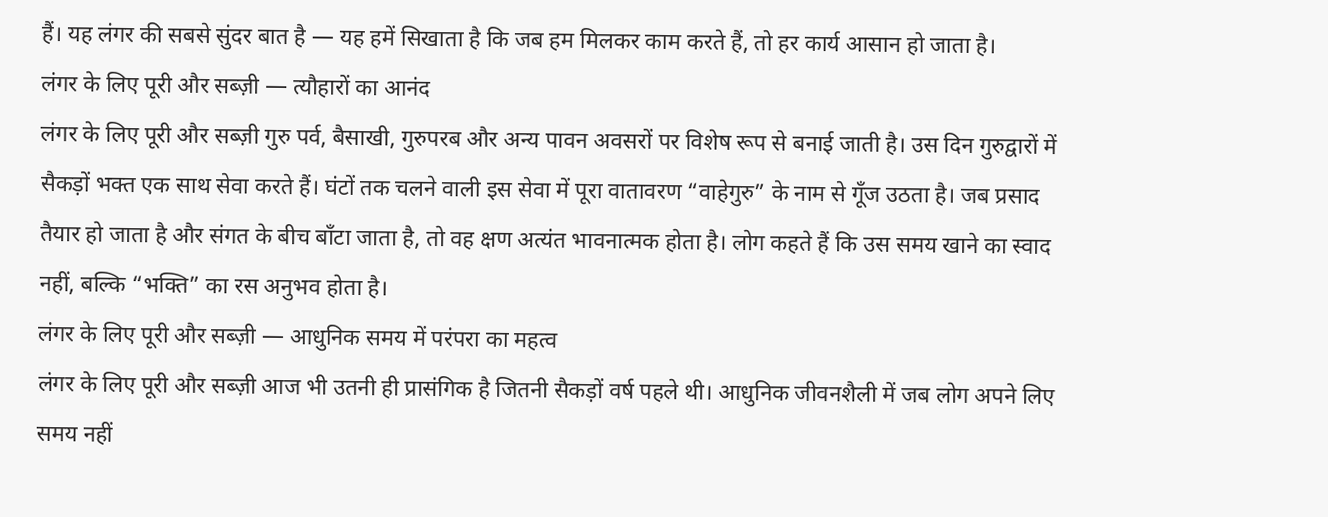हैं। यह लंगर की सबसे सुंदर बात है — यह हमें सिखाता है कि जब हम मिलकर काम करते हैं, तो हर कार्य आसान हो जाता है।
लंगर के लिए पूरी और सब्ज़ी — त्यौहारों का आनंद
लंगर के लिए पूरी और सब्ज़ी गुरु पर्व, बैसाखी, गुरुपरब और अन्य पावन अवसरों पर विशेष रूप से बनाई जाती है। उस दिन गुरुद्वारों में सैकड़ों भक्त एक साथ सेवा करते हैं। घंटों तक चलने वाली इस सेवा में पूरा वातावरण “वाहेगुरु” के नाम से गूँज उठता है। जब प्रसाद तैयार हो जाता है और संगत के बीच बाँटा जाता है, तो वह क्षण अत्यंत भावनात्मक होता है। लोग कहते हैं कि उस समय खाने का स्वाद नहीं, बल्कि “भक्ति” का रस अनुभव होता है।
लंगर के लिए पूरी और सब्ज़ी — आधुनिक समय में परंपरा का महत्व
लंगर के लिए पूरी और सब्ज़ी आज भी उतनी ही प्रासंगिक है जितनी सैकड़ों वर्ष पहले थी। आधुनिक जीवनशैली में जब लोग अपने लिए समय नहीं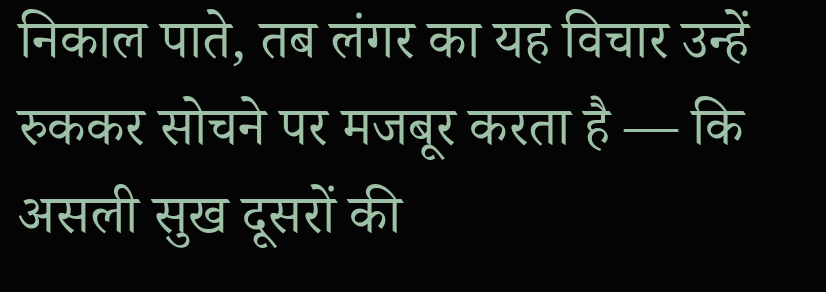निकाल पाते, तब लंगर का यह विचार उन्हें रुककर सोचने पर मजबूर करता है — कि असली सुख दूसरों की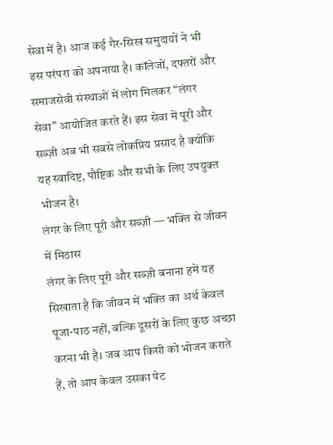सेवा में है। आज कई गैर-सिख समुदायों ने भी इस परंपरा को अपनाया है। कॉलेजों, दफ्तरों और समाजसेवी संस्थाओं में लोग मिलकर “लंगर सेवा” आयोजित करते हैं। इस सेवा में पूरी और सब्ज़ी अब भी सबसे लोकप्रिय प्रसाद है क्योंकि यह स्वादिष्ट, पौष्टिक और सभी के लिए उपयुक्त भोजन है।
लंगर के लिए पूरी और सब्ज़ी — भक्ति से जीवन में मिठास
लंगर के लिए पूरी और सब्ज़ी बनाना हमें यह सिखाता है कि जीवन में भक्ति का अर्थ केवल पूजा-पाठ नहीं, बल्कि दूसरों के लिए कुछ अच्छा करना भी है। जब आप किसी को भोजन कराते हैं, तो आप केवल उसका पेट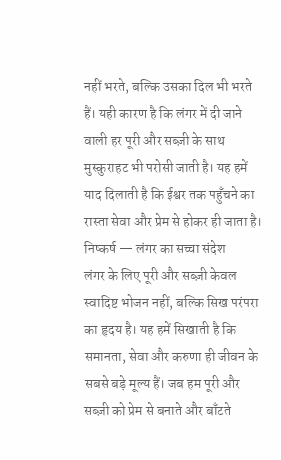नहीं भरते, बल्कि उसका दिल भी भरते हैं। यही कारण है कि लंगर में दी जाने वाली हर पूरी और सब्ज़ी के साथ मुस्कुराहट भी परोसी जाती है। यह हमें याद दिलाती है कि ईश्वर तक पहुँचने का रास्ता सेवा और प्रेम से होकर ही जाता है।
निष्कर्ष — लंगर का सच्चा संदेश
लंगर के लिए पूरी और सब्ज़ी केवल स्वादिष्ट भोजन नहीं, बल्कि सिख परंपरा का हृदय है। यह हमें सिखाती है कि समानता, सेवा और करुणा ही जीवन के सबसे बड़े मूल्य हैं। जब हम पूरी और सब्ज़ी को प्रेम से बनाते और बाँटते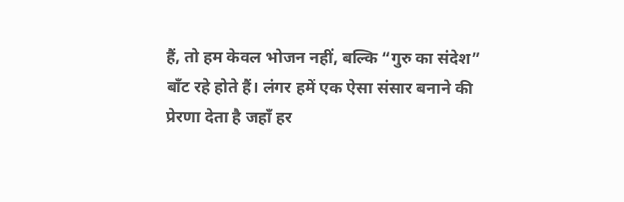हैं, तो हम केवल भोजन नहीं, बल्कि “गुरु का संदेश” बाँट रहे होते हैं। लंगर हमें एक ऐसा संसार बनाने की प्रेरणा देता है जहाँ हर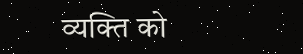व्यक्ति को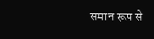समान रूप से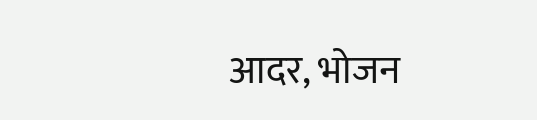आदर, भोजन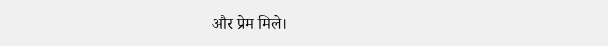और प्रेम मिले।